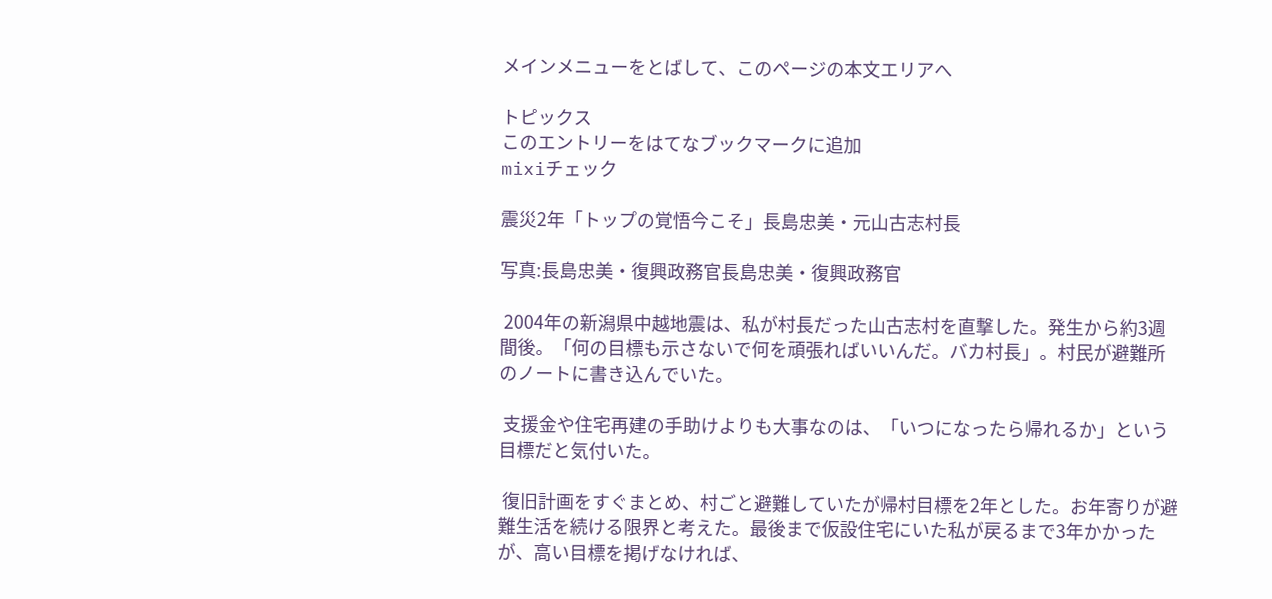メインメニューをとばして、このページの本文エリアへ

トピックス
このエントリーをはてなブックマークに追加
mixiチェック

震災2年「トップの覚悟今こそ」長島忠美・元山古志村長

写真:長島忠美・復興政務官長島忠美・復興政務官

 2004年の新潟県中越地震は、私が村長だった山古志村を直撃した。発生から約3週間後。「何の目標も示さないで何を頑張ればいいんだ。バカ村長」。村民が避難所のノートに書き込んでいた。

 支援金や住宅再建の手助けよりも大事なのは、「いつになったら帰れるか」という目標だと気付いた。

 復旧計画をすぐまとめ、村ごと避難していたが帰村目標を2年とした。お年寄りが避難生活を続ける限界と考えた。最後まで仮設住宅にいた私が戻るまで3年かかったが、高い目標を掲げなければ、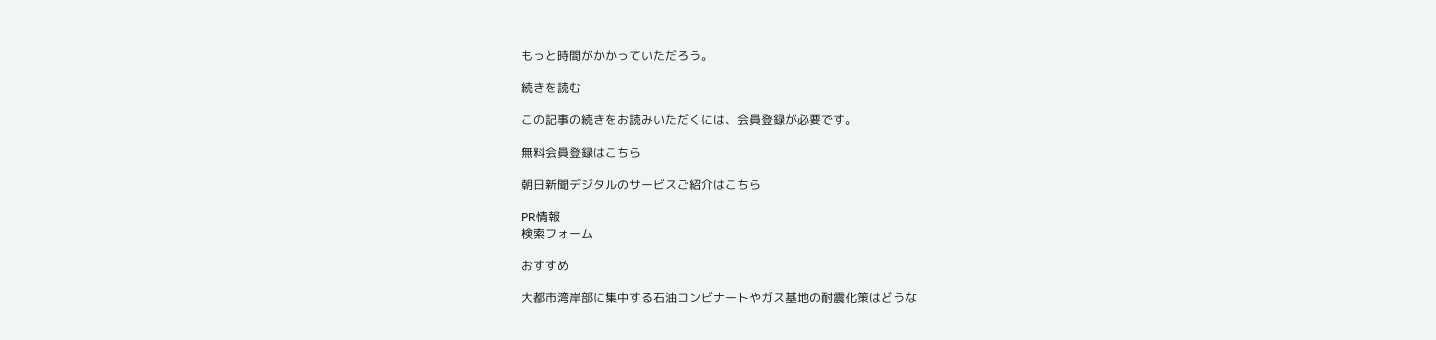もっと時間がかかっていただろう。

続きを読む

この記事の続きをお読みいただくには、会員登録が必要です。

無料会員登録はこちら

朝日新聞デジタルのサービスご紹介はこちら

PR情報
検索フォーム

おすすめ

大都市湾岸部に集中する石油コンビナートやガス基地の耐震化策はどうな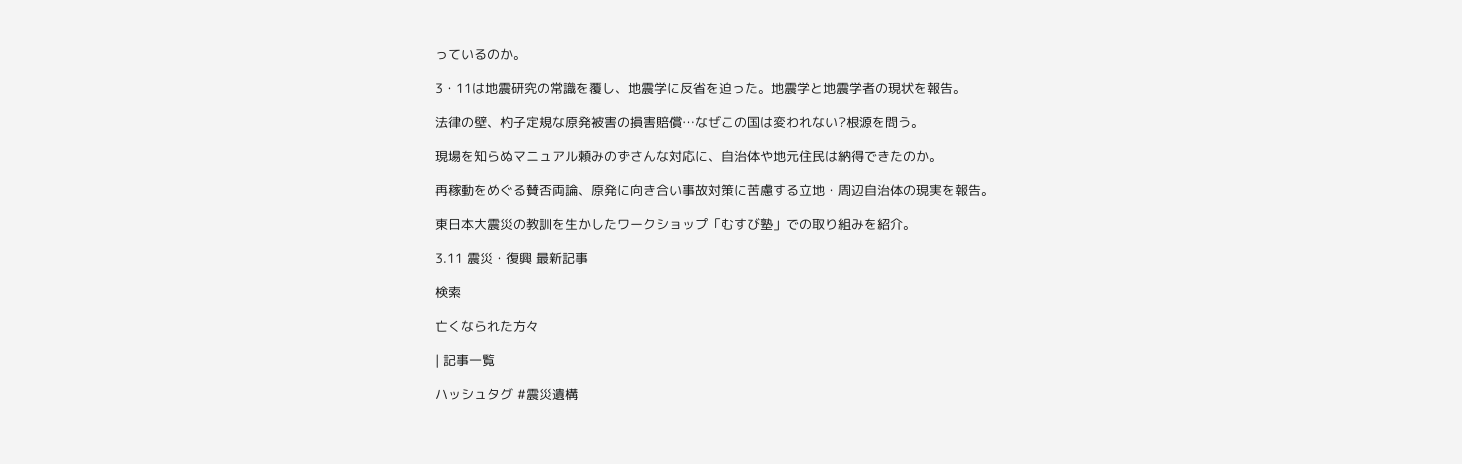っているのか。

3・11は地震研究の常識を覆し、地震学に反省を迫った。地震学と地震学者の現状を報告。

法律の壁、杓子定規な原発被害の損害賠償…なぜこの国は変われない?根源を問う。

現場を知らぬマニュアル頼みのずさんな対応に、自治体や地元住民は納得できたのか。

再稼動をめぐる賛否両論、原発に向き合い事故対策に苦慮する立地・周辺自治体の現実を報告。

東日本大震災の教訓を生かしたワークショップ「むすび塾」での取り組みを紹介。

3.11 震災・復興 最新記事

検索

亡くなられた方々

| 記事一覧

ハッシュタグ #震災遺構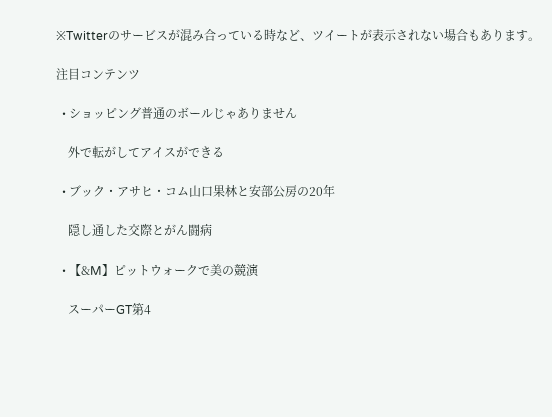※Twitterのサービスが混み合っている時など、ツイートが表示されない場合もあります。

注目コンテンツ

  • ショッピング普通のボールじゃありません

    外で転がしてアイスができる

  • ブック・アサヒ・コム山口果林と安部公房の20年

    隠し通した交際とがん闘病

  • 【&M】ピットウォークで美の競演

    スーパーGT第4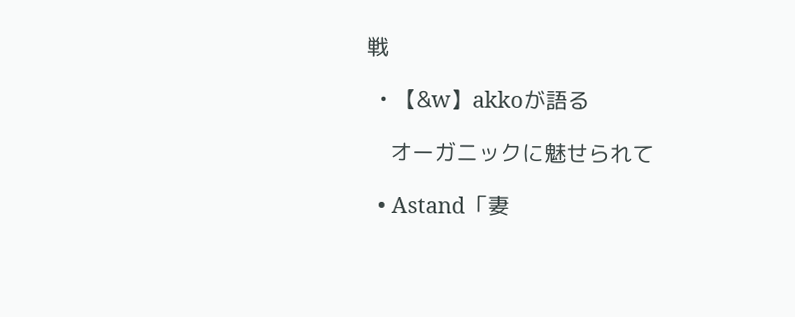戦

  • 【&w】akkoが語る

    オーガニックに魅せられて

  • Astand「妻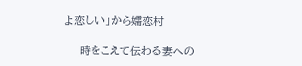よ恋しい」から嬬恋村

    時をこえて伝わる妻への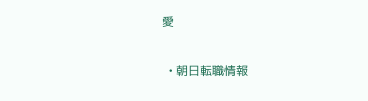愛

  • 朝日転職情報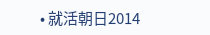• 就活朝日2014